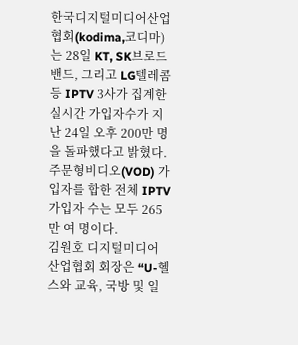한국디지털미디어산업협회(kodima,코디마)는 28일 KT, SK브로드밴드, 그리고 LG텔레콤 등 IPTV 3사가 집계한 실시간 가입자수가 지난 24일 오후 200만 명을 돌파했다고 밝혔다. 주문형비디오(VOD) 가입자를 합한 전체 IPTV 가입자 수는 모두 265만 여 명이다.
김원호 디지털미디어산업협회 회장은 “U-헬스와 교육, 국방 및 일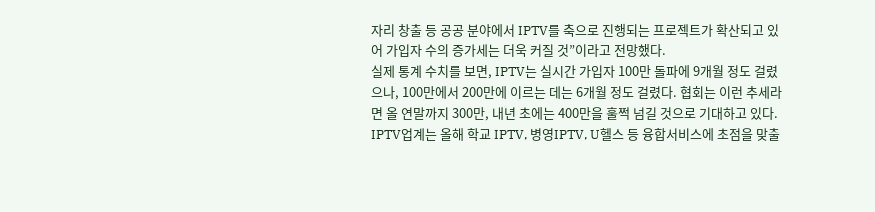자리 창출 등 공공 분야에서 IPTV를 축으로 진행되는 프로젝트가 확산되고 있어 가입자 수의 증가세는 더욱 커질 것”이라고 전망했다.
실제 통계 수치를 보면, IPTV는 실시간 가입자 100만 돌파에 9개월 정도 걸렸으나, 100만에서 200만에 이르는 데는 6개월 정도 걸렸다. 협회는 이런 추세라면 올 연말까지 300만, 내년 초에는 400만을 훌쩍 넘길 것으로 기대하고 있다.
IPTV업계는 올해 학교 IPTV, 병영IPTV, U헬스 등 융합서비스에 초점을 맞출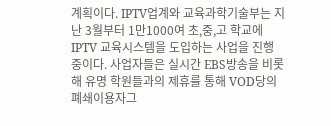계획이다. IPTV업계와 교육과학기술부는 지난 3월부터 1만1000여 초,중,고 학교에 IPTV 교육시스템을 도입하는 사업을 진행 중이다. 사업자들은 실시간 EBS방송을 비롯해 유명 학원들과의 제휴를 통해 VOD당의 폐쇄이용자그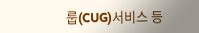룹(CUG)서비스 등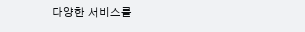다양한 서비스를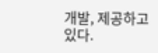개발, 제공하고 있다.